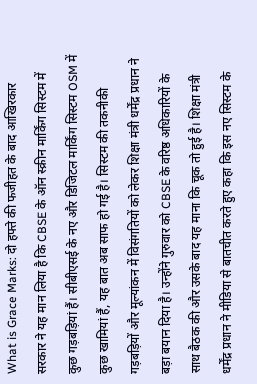What is Grace Marks: दो हफ्ते की फजीहत के बाद आखिरकार सरकार ने यह मान लिया है कि CBSE के ऑन स्क्रीन मार्किंग सिस्टम में कुछ गड़बड़ियां हैं। सीबीएसई के नए और डिजिटल मार्किंग सिस्टम OSM में कुछ खामियां हैं, यह बात अब साफ हो गई है। सिस्टम की तकनीकी गड़बड़ियों और मूल्यांकन में विसंगतियों को लेकर शिक्षा मंत्री धर्मेंद्र प्रधान ने बड़ा बयान दिया है। उन्होंने गुरुवार को CBSE के वरिष्ठ अधिकारियों के साथ बैठक की और उसके बाद यह माना कि चूक तो हुई है। शिक्षा मंत्री धर्मेंद्र प्रधान ने मीडिया से बातचीत करते हुए कहा कि इस नए सिस्टम के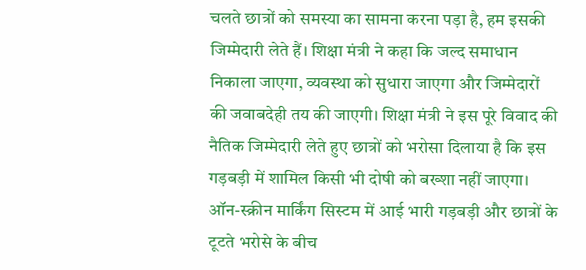चलते छात्रों को समस्या का सामना करना पड़ा है, हम इसकी जिम्मेदारी लेते हैं। शिक्षा मंत्री ने कहा कि जल्द समाधान निकाला जाएगा, व्यवस्था को सुधारा जाएगा और जिम्मेदारों की जवाबदेही तय की जाएगी। शिक्षा मंत्री ने इस पूरे विवाद की नैतिक जिम्मेदारी लेते हुए छात्रों को भरोसा दिलाया है कि इस गड़बड़ी में शामिल किसी भी दोषी को बख्शा नहीं जाएगा।
ऑन-स्क्रीन मार्किंग सिस्टम में आई भारी गड़बड़ी और छात्रों के टूटते भरोसे के बीच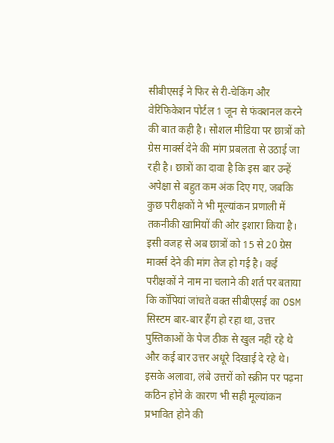सीबीएसई ने फिर से री-चेकिंग और वेरिफिकेशन पोर्टल 1 जून से फंक्शनल करने की बात कही है। सोशल मीडिया पर छात्रों को ग्रेस मार्क्स देने की मांग प्रबलता से उठाई जा रही है। छात्रों का दावा है कि इस बार उन्हें अपेक्षा से बहुत कम अंक दिए गए, जबकि कुछ परीक्षकों ने भी मूल्यांकन प्रणाली में तकनीकी खामियों की ओर इशारा किया है। इसी वजह से अब छात्रों को 15 से 20 ग्रेस मार्क्स देने की मांग तेज हो गई है। कई परीक्षकों ने नाम ना चलाने की शर्त पर बताया कि कॉपियां जांचते वक्त सीबीएसई का OSM सिस्टम बार-बार हैंग हो रहा था, उत्तर पुस्तिकाओं के पेज ठीक से खुल नहीं रहे थे और कई बार उत्तर अधूरे दिखाई दे रहे थे। इसके अलावा, लंबे उत्तरों को स्क्रीन पर पढ़ना कठिन होने के कारण भी सही मूल्यांकन प्रभावित होने की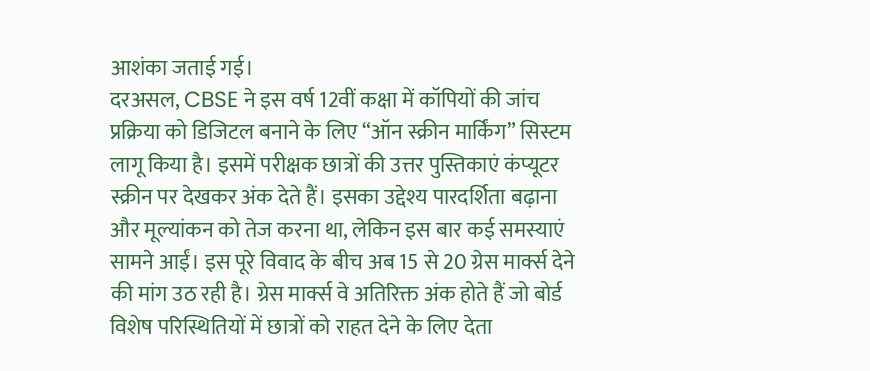आशंका जताई गई।
दरअसल, CBSE ने इस वर्ष 12वीं कक्षा में कॉपियों की जांच प्रक्रिया को डिजिटल बनाने के लिए “ऑन स्क्रीन मार्किंग” सिस्टम लागू किया है। इसमें परीक्षक छात्रों की उत्तर पुस्तिकाएं कंप्यूटर स्क्रीन पर देखकर अंक देते हैं। इसका उद्देश्य पारदर्शिता बढ़ाना और मूल्यांकन को तेज करना था, लेकिन इस बार कई समस्याएं सामने आईं। इस पूरे विवाद के बीच अब 15 से 20 ग्रेस मार्क्स देने की मांग उठ रही है। ग्रेस मार्क्स वे अतिरिक्त अंक होते हैं जो बोर्ड विशेष परिस्थितियों में छात्रों को राहत देने के लिए देता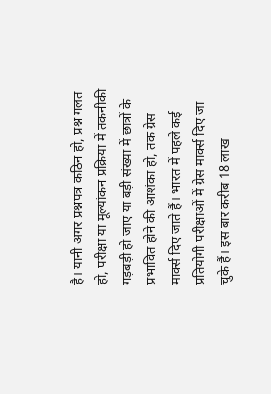है। यानी अगर प्रश्नपत्र कठिन हो, प्रश्न गलत हो, परीक्षा या मूल्यांकन प्रक्रिया में तकनीकी गड़बड़ी हो जाए या बड़ी संख्या में छात्रों के प्रभावित होने की आशंका हो, तक ग्रेस मार्क्स दिए जाते हैं। भारत में पहले कई प्रतियोगी परीक्षाओं में ग्रेस मार्क्स दिए जा चुके हैं। इस बार करीब 18 लाख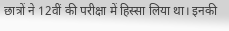छात्रों ने 12वीं की परीक्षा में हिस्सा लिया था। इनकी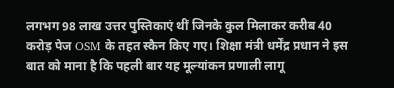लगभग 98 लाख उत्तर पुस्तिकाएं थीं जिनके कुल मिलाकर करीब 40 करोड़ पेज OSM के तहत स्कैन किए गए। शिक्षा मंत्री धर्मेंद्र प्रधान ने इस बात को माना है कि पहली बार यह मूल्यांकन प्रणाली लागू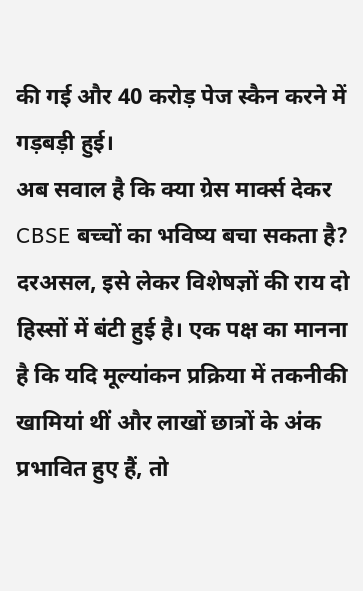की गई और 40 करोड़ पेज स्कैन करने में गड़बड़ी हुई।
अब सवाल है कि क्या ग्रेस मार्क्स देकर CBSE बच्चों का भविष्य बचा सकता है? दरअसल, इसे लेकर विशेषज्ञों की राय दो हिस्सों में बंटी हुई है। एक पक्ष का मानना है कि यदि मूल्यांकन प्रक्रिया में तकनीकी खामियां थीं और लाखों छात्रों के अंक प्रभावित हुए हैं, तो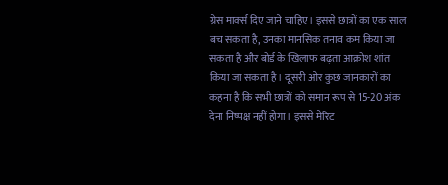ग्रेस मार्क्स दिए जाने चाहिए। इससे छात्रों का एक साल बच सकता है, उनका मानसिक तनाव कम किया जा सकता है और बोर्ड के खिलाफ बढ़ता आक्रोश शांत किया जा सकता है। दूसरी ओर कुछ जानकारों का कहना है कि सभी छात्रों को समान रूप से 15-20 अंक देना निष्पक्ष नहीं होगा। इससे मेरिट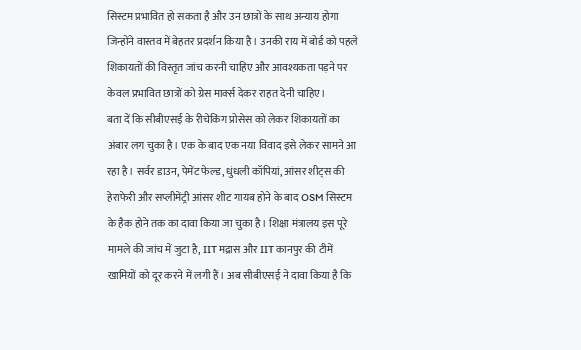सिस्टम प्रभावित हो सकता है और उन छात्रों के साथ अन्याय होगा जिन्होंने वास्तव में बेहतर प्रदर्शन किया है। उनकी राय में बोर्ड को पहले शिकायतों की विस्तृत जांच करनी चाहिए और आवश्यकता पड़ने पर केवल प्रभावित छात्रों को ग्रेस मार्क्स देकर राहत देनी चाहिए।
बता दें कि सीबीएसई के रीचेकिंग प्रोसेस को लेकर शिकायतों का अंबार लग चुका है। एक के बाद एक नया विवाद इसे लेकर सामने आ रहा है। सर्वर डाउन, पेमेंट फेल्ड, धुंधली कॉपियां, आंसर शीट्स की हेराफेरी और सप्लीमेंट्री आंसर शीट गायब होने के बाद OSM सिस्टम के हैक होने तक का दावा किया जा चुका है। शिक्षा मंत्रालय इस पूरे मामले की जांच में जुटा है, IIT मद्रास और IIT कानपुर की टीमें खामियों को दूर करने में लगी हैं। अब सीबीएसई ने दावा किया है कि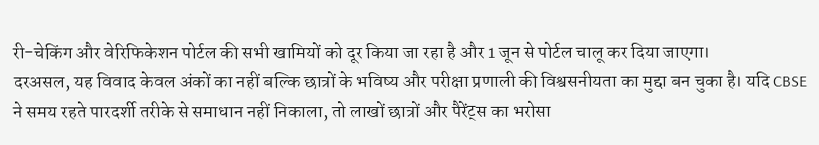री-चेकिंग और वेरिफिकेशन पोर्टल की सभी खामियों को दूर किया जा रहा है और 1 जून से पोर्टल चालू कर दिया जाएगा।
दरअसल, यह विवाद केवल अंकों का नहीं बल्कि छात्रों के भविष्य और परीक्षा प्रणाली की विश्वसनीयता का मुद्दा बन चुका है। यदि CBSE ने समय रहते पारदर्शी तरीके से समाधान नहीं निकाला, तो लाखों छात्रों और पैरेंट्स का भरोसा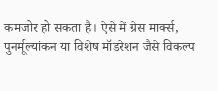कमजोर हो सकता है। ऐसे में ग्रेस मार्क्स, पुनर्मूल्यांकन या विशेष मॉडरेशन जैसे विकल्प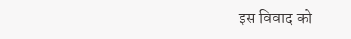इस विवाद को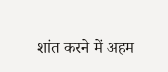शांत करने में अहम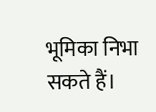भूमिका निभा सकते हैं।